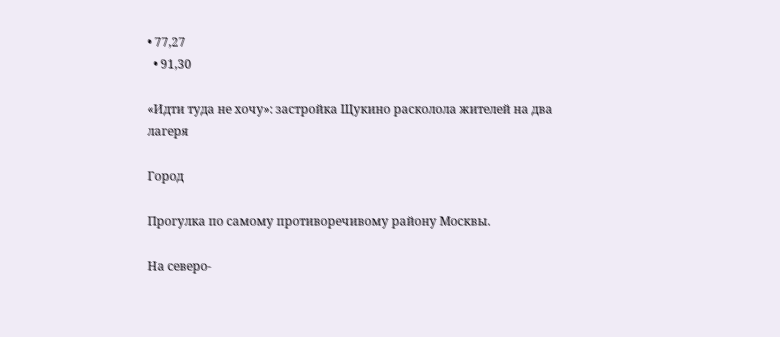• 77,27
  • 91,30

«Идти туда не хочу»: застройка Щукино расколола жителей на два лагеря

Город

Прогулка по самому противоречивому району Москвы.

На северо-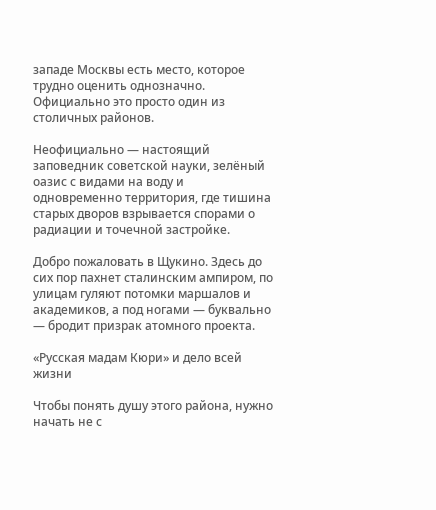западе Москвы есть место, которое трудно оценить однозначно. Официально это просто один из столичных районов.

Неофициально — настоящий заповедник советской науки, зелёный оазис с видами на воду и одновременно территория, где тишина старых дворов взрывается спорами о радиации и точечной застройке.

Добро пожаловать в Щукино. Здесь до сих пор пахнет сталинским ампиром, по улицам гуляют потомки маршалов и академиков, а под ногами — буквально — бродит призрак атомного проекта.

«Русская мадам Кюри» и дело всей жизни

Чтобы понять душу этого района, нужно начать не с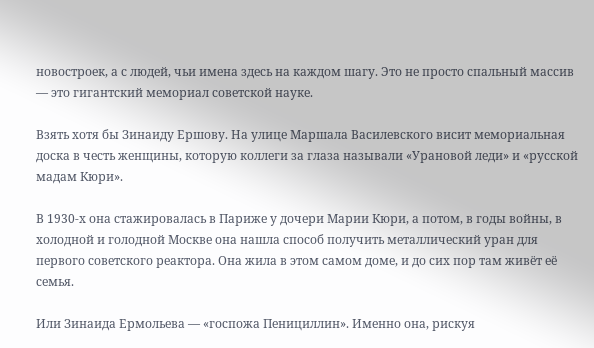новостроек, а с людей, чьи имена здесь на каждом шагу. Это не просто спальный массив — это гигантский мемориал советской науке.

Взять хотя бы Зинаиду Ершову. На улице Маршала Василевского висит мемориальная доска в честь женщины, которую коллеги за глаза называли «Урановой леди» и «русской мадам Кюри».

В 1930-х она стажировалась в Париже у дочери Марии Кюри, а потом, в годы войны, в холодной и голодной Москве она нашла способ получить металлический уран для первого советского реактора. Она жила в этом самом доме, и до сих пор там живёт её семья.

Или Зинаида Ермольева — «госпожа Пенициллин». Именно она, рискуя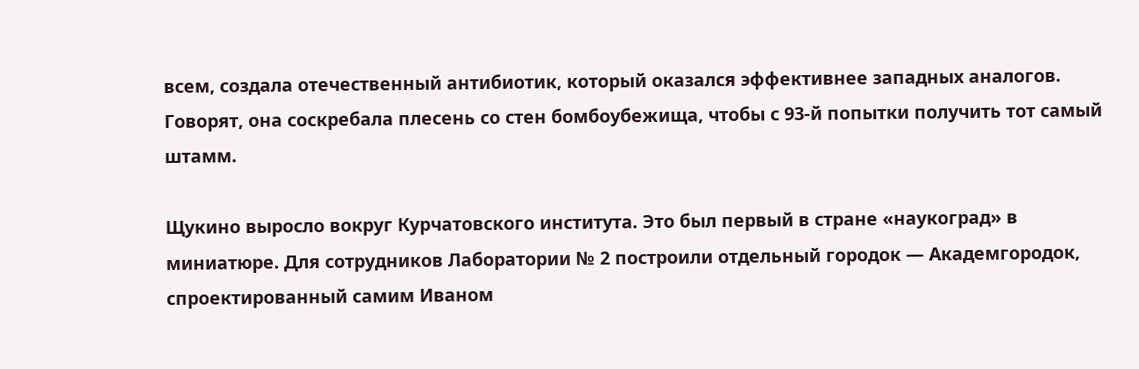всем, создала отечественный антибиотик, который оказался эффективнее западных аналогов. Говорят, она соскребала плесень со стен бомбоубежища, чтобы с 93-й попытки получить тот самый штамм.

Щукино выросло вокруг Курчатовского института. Это был первый в стране «наукоград» в миниатюре. Для сотрудников Лаборатории № 2 построили отдельный городок — Академгородок, спроектированный самим Иваном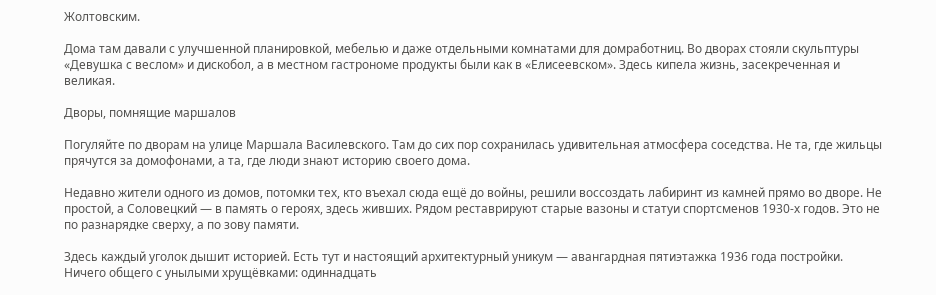Жолтовским.

Дома там давали с улучшенной планировкой, мебелью и даже отдельными комнатами для домработниц. Во дворах стояли скульптуры «Девушка с веслом» и дискобол, а в местном гастрономе продукты были как в «Елисеевском». Здесь кипела жизнь, засекреченная и великая.

Дворы, помнящие маршалов

Погуляйте по дворам на улице Маршала Василевского. Там до сих пор сохранилась удивительная атмосфера соседства. Не та, где жильцы прячутся за домофонами, а та, где люди знают историю своего дома.

Недавно жители одного из домов, потомки тех, кто въехал сюда ещё до войны, решили воссоздать лабиринт из камней прямо во дворе. Не простой, а Соловецкий — в память о героях, здесь живших. Рядом реставрируют старые вазоны и статуи спортсменов 1930-х годов. Это не по разнарядке сверху, а по зову памяти.

Здесь каждый уголок дышит историей. Есть тут и настоящий архитектурный уникум — авангардная пятиэтажка 1936 года постройки. Ничего общего с унылыми хрущёвками: одиннадцать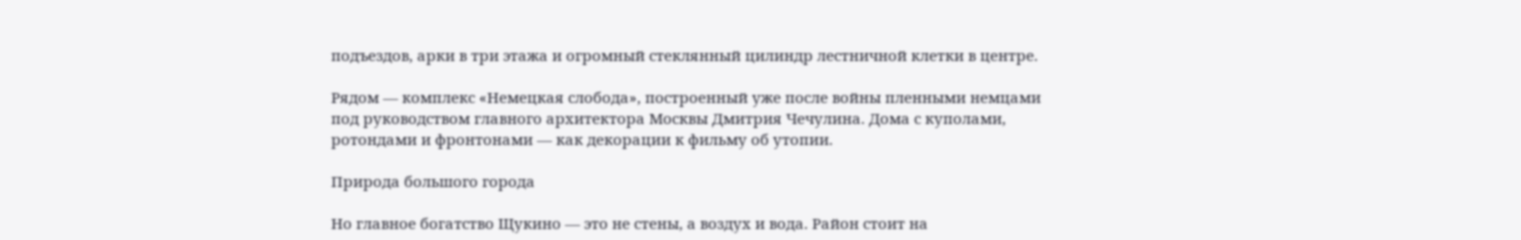подъездов, арки в три этажа и огромный стеклянный цилиндр лестничной клетки в центре.

Рядом — комплекс «Немецкая слобода», построенный уже после войны пленными немцами под руководством главного архитектора Москвы Дмитрия Чечулина. Дома с куполами, ротондами и фронтонами — как декорации к фильму об утопии.

Природа большого города

Но главное богатство Щукино — это не стены, а воздух и вода. Район стоит на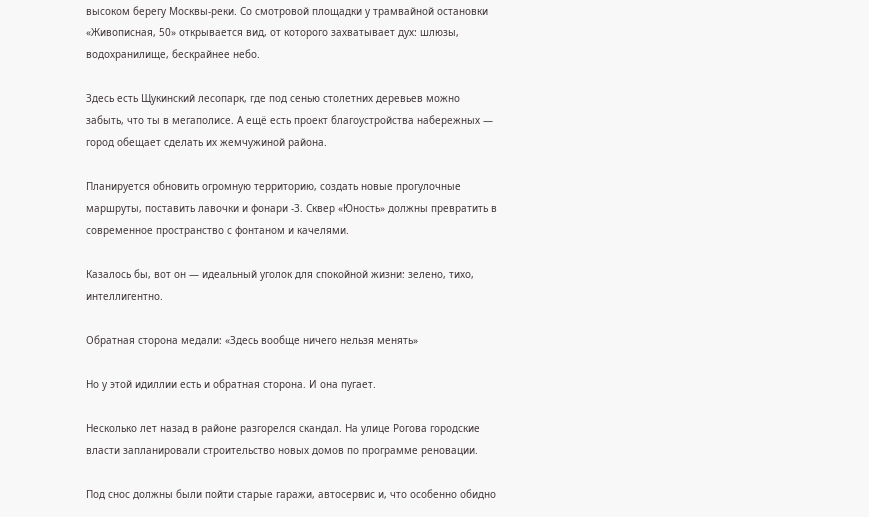высоком берегу Москвы-реки. Со смотровой площадки у трамвайной остановки «Живописная, 50» открывается вид, от которого захватывает дух: шлюзы, водохранилище, бескрайнее небо.

Здесь есть Щукинский лесопарк, где под сенью столетних деревьев можно забыть, что ты в мегаполисе. А ещё есть проект благоустройства набережных — город обещает сделать их жемчужиной района.

Планируется обновить огромную территорию, создать новые прогулочные маршруты, поставить лавочки и фонари -3. Сквер «Юность» должны превратить в современное пространство с фонтаном и качелями.

Казалось бы, вот он — идеальный уголок для спокойной жизни: зелено, тихо, интеллигентно.

Обратная сторона медали: «Здесь вообще ничего нельзя менять»

Но у этой идиллии есть и обратная сторона. И она пугает.

Несколько лет назад в районе разгорелся скандал. На улице Рогова городские власти запланировали строительство новых домов по программе реновации.

Под снос должны были пойти старые гаражи, автосервис и, что особенно обидно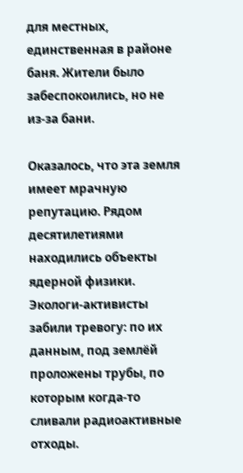для местных, единственная в районе баня. Жители было забеспокоились, но не из-за бани.

Оказалось, что эта земля имеет мрачную репутацию. Рядом десятилетиями находились объекты ядерной физики. Экологи-активисты забили тревогу: по их данным, под землёй проложены трубы, по которым когда-то сливали радиоактивные отходы.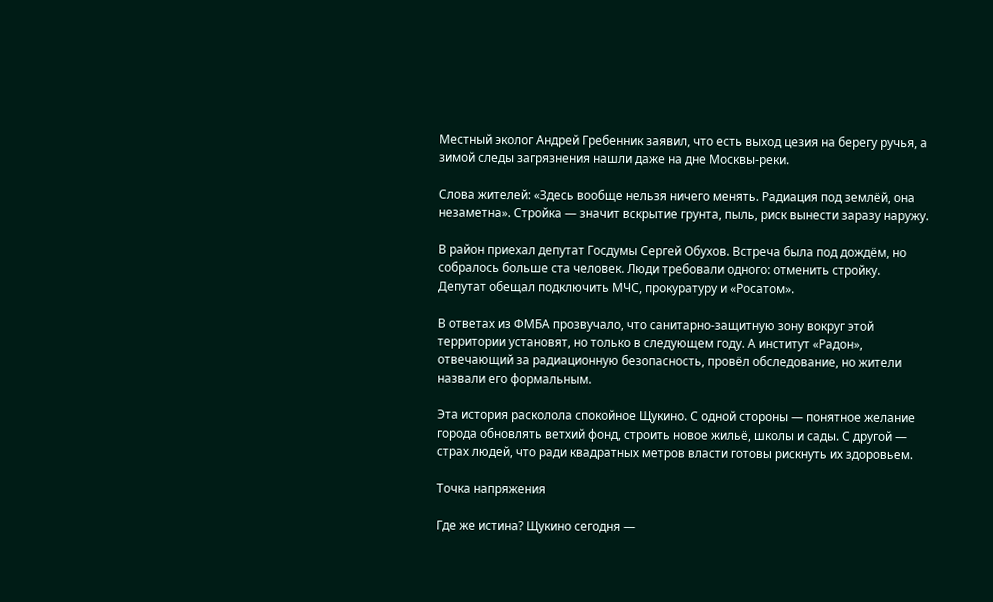Местный эколог Андрей Гребенник заявил, что есть выход цезия на берегу ручья, а зимой следы загрязнения нашли даже на дне Москвы-реки.

Слова жителей: «Здесь вообще нельзя ничего менять. Радиация под землёй, она незаметна». Стройка — значит вскрытие грунта, пыль, риск вынести заразу наружу.

В район приехал депутат Госдумы Сергей Обухов. Встреча была под дождём, но собралось больше ста человек. Люди требовали одного: отменить стройку. Депутат обещал подключить МЧС, прокуратуру и «Росатом».

В ответах из ФМБА прозвучало, что санитарно-защитную зону вокруг этой территории установят, но только в следующем году. А институт «Радон», отвечающий за радиационную безопасность, провёл обследование, но жители назвали его формальным.

Эта история расколола спокойное Щукино. С одной стороны — понятное желание города обновлять ветхий фонд, строить новое жильё, школы и сады. С другой — страх людей, что ради квадратных метров власти готовы рискнуть их здоровьем.

Точка напряжения

Где же истина? Щукино сегодня —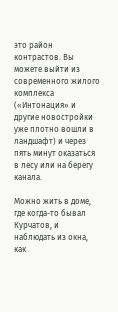это район контрастов. Вы можете выйти из современного жилого комплекса («Интонация» и другие новостройки уже плотно вошли в ландшафт) и через пять минут оказаться в лесу или на берегу канала.

Можно жить в доме, где когда-то бывал Курчатов, и наблюдать из окна, как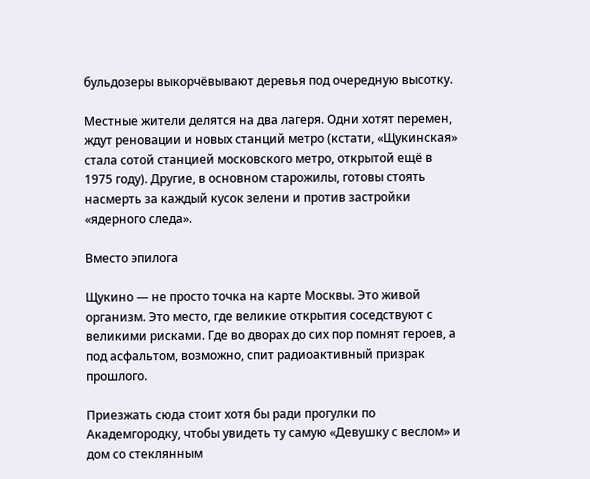бульдозеры выкорчёвывают деревья под очередную высотку.

Местные жители делятся на два лагеря. Одни хотят перемен, ждут реновации и новых станций метро (кстати, «Щукинская» стала сотой станцией московского метро, открытой ещё в 1975 году). Другие, в основном старожилы, готовы стоять насмерть за каждый кусок зелени и против застройки «ядерного следа».

Вместо эпилога

Щукино — не просто точка на карте Москвы. Это живой организм. Это место, где великие открытия соседствуют с великими рисками. Где во дворах до сих пор помнят героев, а под асфальтом, возможно, спит радиоактивный призрак прошлого.

Приезжать сюда стоит хотя бы ради прогулки по Академгородку, чтобы увидеть ту самую «Девушку с веслом» и дом со стеклянным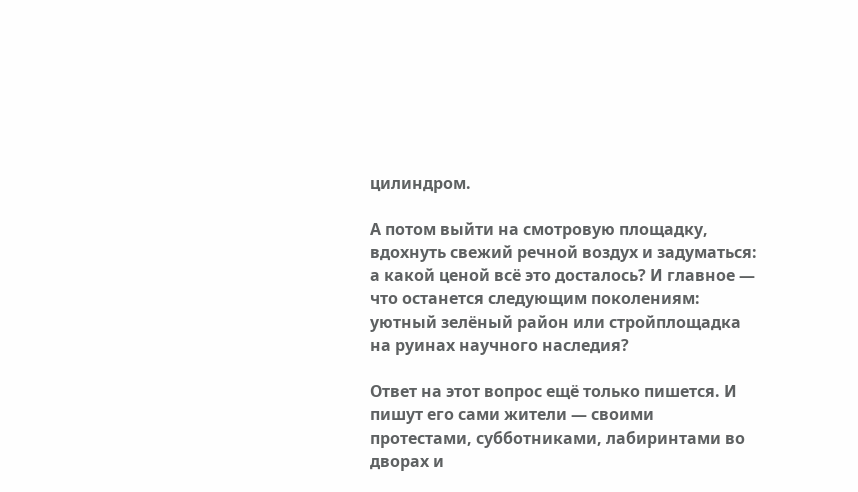цилиндром.

А потом выйти на смотровую площадку, вдохнуть свежий речной воздух и задуматься: а какой ценой всё это досталось? И главное — что останется следующим поколениям: уютный зелёный район или стройплощадка на руинах научного наследия?

Ответ на этот вопрос ещё только пишется. И пишут его сами жители — своими протестами, субботниками, лабиринтами во дворах и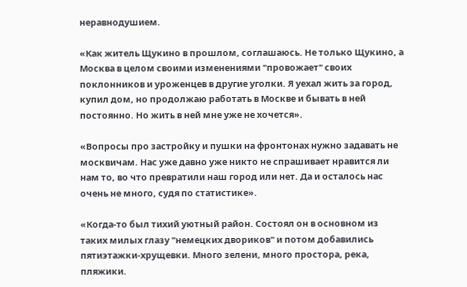неравнодушием.

«Как житель Щукино в прошлом, соглашаюсь. Не только Щукино, а Москва в целом своими изменениями "провожает" своих поклонников и уроженцев в другие уголки. Я уехал жить за город, купил дом, но продолжаю работать в Москве и бывать в ней постоянно. Но жить в ней мне уже не хочется».

«Вопросы про застройку и пушки на фронтонах нужно задавать не москвичам. Нас уже давно уже никто не спрашивает нравится ли нам то, во что превратили наш город или нет. Да и осталось нас очень не много, судя по статистике».

«Когда-то был тихий уютный район. Состоял он в основном из таких милых глазу "немецких двориков" и потом добавились пятиэтажки-хрущевки. Много зелени, много простора, река, пляжики.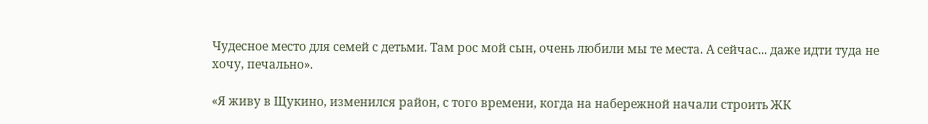Чудесное место для семей с детьми. Там рос мой сын, очень любили мы те места. А сейчас... даже идти туда не хочу, печально».

«Я живу в Щукино, изменился район, с того времени, когда на набережной начали строить ЖК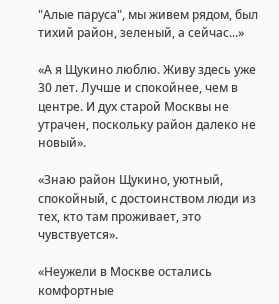"Алые паруса", мы живем рядом, был тихий район, зеленый, а сейчас...»

«А я Щукино люблю. Живу здесь уже 30 лет. Лучше и спокойнее, чем в центре. И дух старой Москвы не утрачен, поскольку район далеко не новый».

«Знаю район Щукино, уютный, спокойный, с достоинством люди из тех, кто там проживает, это чувствуется».

«Неужели в Москве остались комфортные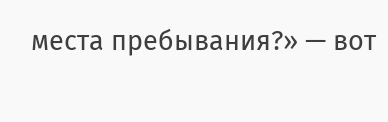места пребывания?» — вот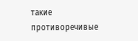такие противоречивые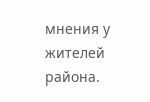мнения у жителей района.